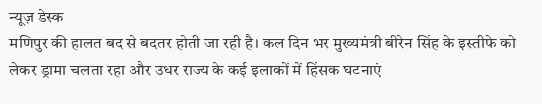न्यूज़ डेस्क
मणिपुर की हालत बद से बदतर होती जा रही है। कल दिन भर मुख्यमंत्री बीरेन सिंह के इस्तीफे को लेकर ड्रामा चलता रहा और उधर राज्य के कई इलाकों में हिंसक घटनाएं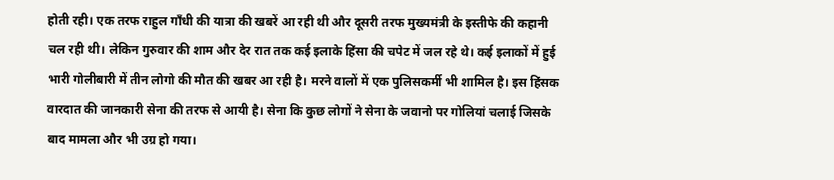होती रही। एक तरफ राहुल गाँधी की यात्रा की खबरें आ रही थी और दूसरी तरफ मुख्यमंत्री के इस्तीफे की कहानी चल रही थी। लेकिन गुरुवार की शाम और देर रात तक कई इलाके हिंसा की चपेट में जल रहे थे। कई इलाकों में हुई भारी गोलीबारी में तीन लोगो की मौत की खबर आ रही है। मरने वालों में एक पुलिसकर्मी भी शामिल है। इस हिंसक वारदात की जानकारी सेना की तरफ से आयी है। सेना कि कुछ लोगों ने सेना के जवानो पर गोलियां चलाई जिसके बाद मामला और भी उग्र हो गया।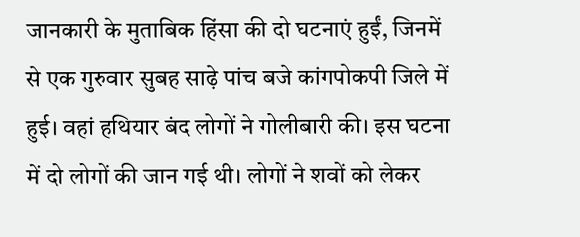जानकारी के मुताबिक हिंसा की दो घटनाएं हुईं, जिनमें से एक गुरुवार सुबह साढ़े पांच बजे कांगपोकपी जिले में हुई। वहां हथियार बंद लोगों ने गोलीबारी की। इस घटना में दो लोगों की जान गई थी। लोगों ने शवों को लेकर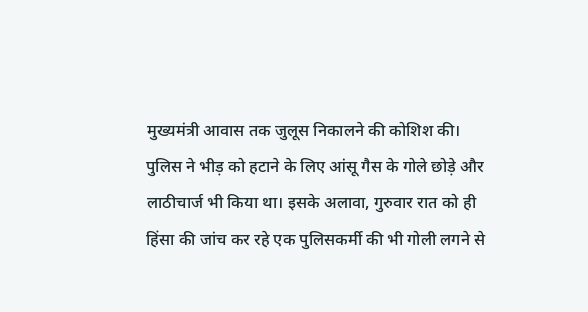मुख्यमंत्री आवास तक जुलूस निकालने की कोशिश की। पुलिस ने भीड़ को हटाने के लिए आंसू गैस के गोले छोड़े और लाठीचार्ज भी किया था। इसके अलावा, गुरुवार रात को ही हिंसा की जांच कर रहे एक पुलिसकर्मी की भी गोली लगने से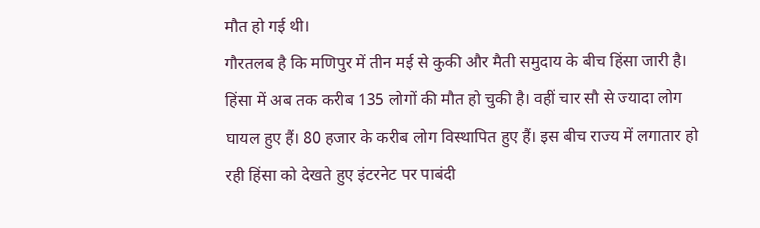मौत हो गई थी।
गौरतलब है कि मणिपुर में तीन मई से कुकी और मैती समुदाय के बीच हिंसा जारी है। हिंसा में अब तक करीब 135 लोगों की मौत हो चुकी है। वहीं चार सौ से ज्यादा लोग घायल हुए हैं। 80 हजार के करीब लोग विस्थापित हुए हैं। इस बीच राज्य में लगातार हो रही हिंसा को देखते हुए इंटरनेट पर पाबंदी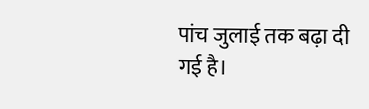पांच जुलाई तक बढ़ा दी गई है।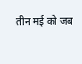तीन मई को जब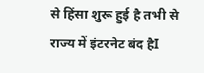से हिंसा शुरू हुई है तभी से राज्य में इंटरनेट बंद हैI